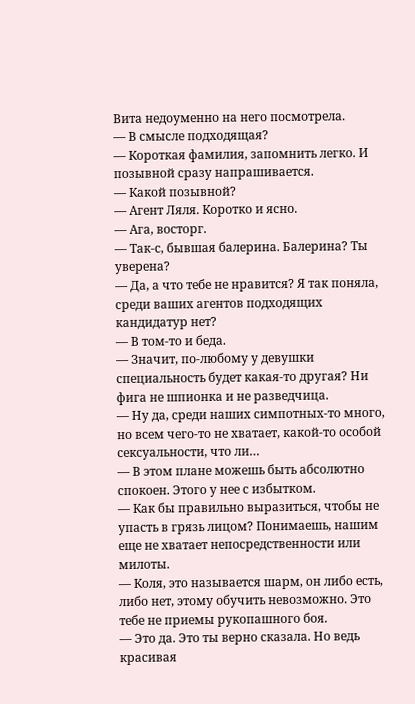Вита недоуменно на него посмотрела.
— В смысле подходящая?
— Короткая фамилия, запомнить легко. И позывной сразу напрашивается.
— Какой позывной?
— Агент Ляля. Коротко и ясно.
— Ага, восторг.
— Так-с, бывшая балерина. Балерина? Ты уверена?
— Да, а что тебе не нравится? Я так поняла, среди ваших агентов подходящих кандидатур нет?
— В том-то и беда.
— Значит, по-любому у девушки специальность будет какая-то другая? Ни фига не шпионка и не разведчица.
— Ну да, среди наших симпотных-то много, но всем чего-то не хватает, какой-то особой сексуальности, что ли…
— В этом плане можешь быть абсолютно спокоен. Этого у нее с избытком.
— Как бы правильно выразиться, чтобы не упасть в грязь лицом? Понимаешь, нашим еще не хватает непосредственности или милоты.
— Коля, это называется шарм, он либо есть, либо нет, этому обучить невозможно. Это тебе не приемы рукопашного боя.
— Это да. Это ты верно сказала. Но ведь красивая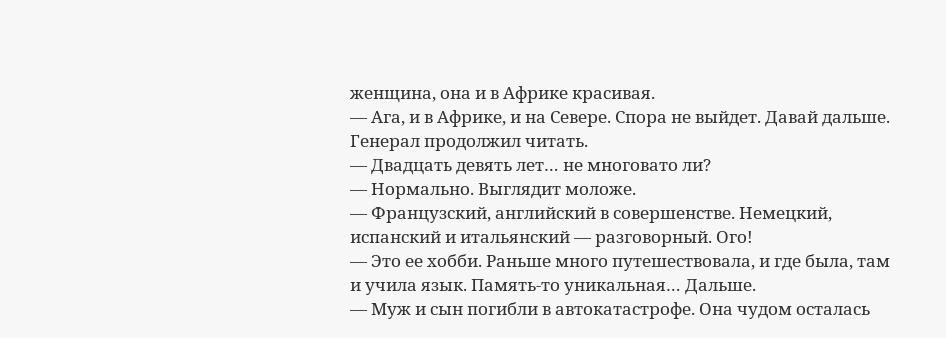женщина, она и в Африке красивая.
— Ага, и в Африке, и на Севере. Спора не выйдет. Давай дальше.
Генерал продолжил читать.
— Двадцать девять лет… не многовато ли?
— Нормально. Выглядит моложе.
— Французский, английский в совершенстве. Немецкий, испанский и итальянский — разговорный. Ого!
— Это ее хобби. Раньше много путешествовала, и где была, там и учила язык. Память-то уникальная… Дальше.
— Муж и сын погибли в автокатастрофе. Она чудом осталась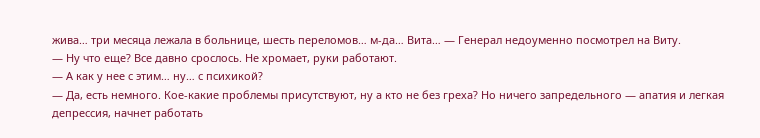жива… три месяца лежала в больнице, шесть переломов… м-да… Вита… — Генерал недоуменно посмотрел на Виту.
— Ну что еще? Все давно срослось. Не хромает, руки работают.
— А как у нее с этим… ну… с психикой?
— Да, есть немного. Кое-какие проблемы присутствуют, ну а кто не без греха? Но ничего запредельного — апатия и легкая депрессия, начнет работать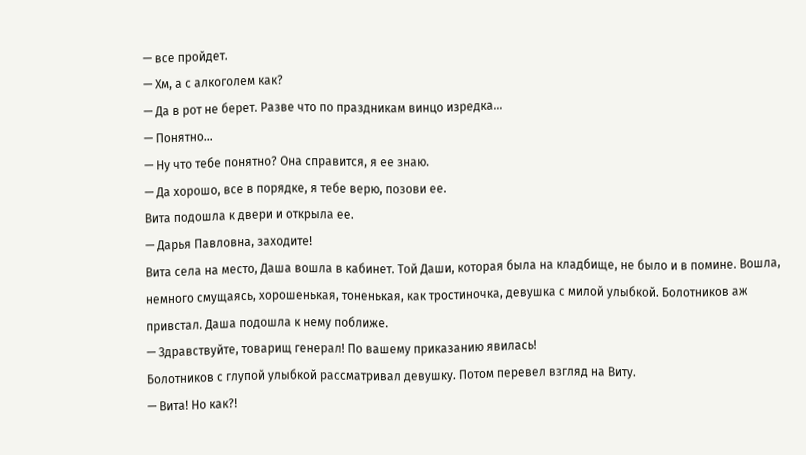— все пройдет.
— Хм, а с алкоголем как?
— Да в рот не берет. Разве что по праздникам винцо изредка…
— Понятно…
— Ну что тебе понятно? Она справится, я ее знаю.
— Да хорошо, все в порядке, я тебе верю, позови ее.
Вита подошла к двери и открыла ее.
— Дарья Павловна, заходите!
Вита села на место, Даша вошла в кабинет. Той Даши, которая была на кладбище, не было и в помине. Вошла, немного смущаясь, хорошенькая, тоненькая, как тростиночка, девушка с милой улыбкой. Болотников аж привстал. Даша подошла к нему поближе.
— Здравствуйте, товарищ генерал! По вашему приказанию явилась!
Болотников с глупой улыбкой рассматривал девушку. Потом перевел взгляд на Виту.
— Вита! Но как?!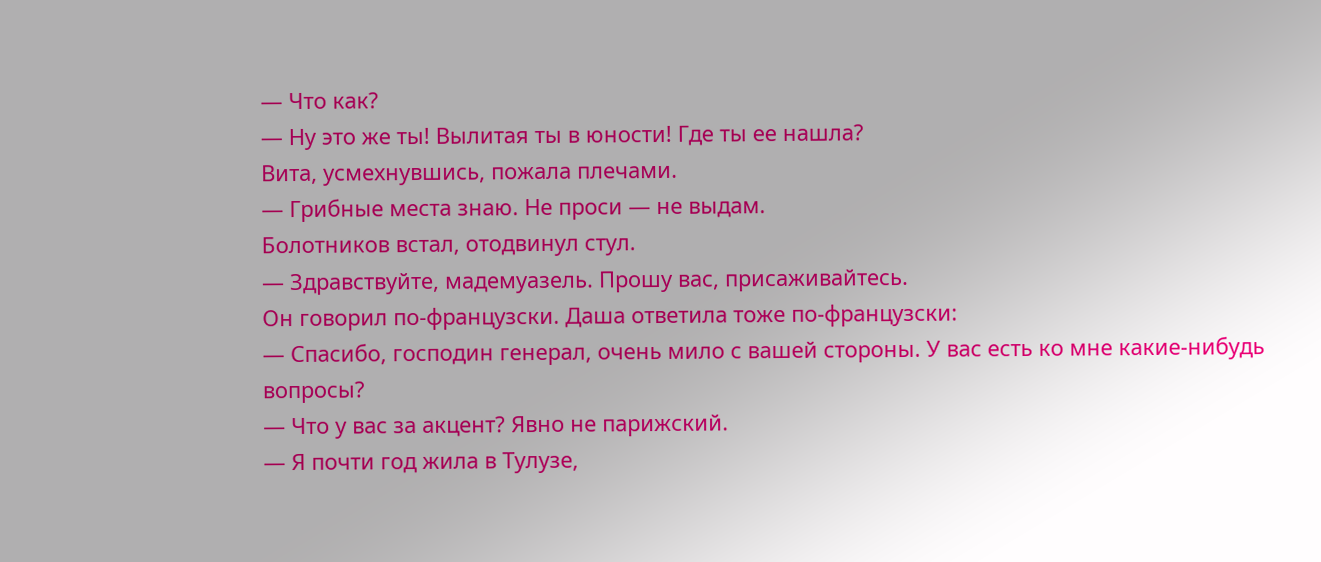— Что как?
— Ну это же ты! Вылитая ты в юности! Где ты ее нашла?
Вита, усмехнувшись, пожала плечами.
— Грибные места знаю. Не проси — не выдам.
Болотников встал, отодвинул стул.
— Здравствуйте, мадемуазель. Прошу вас, присаживайтесь.
Он говорил по-французски. Даша ответила тоже по-французски:
— Спасибо, господин генерал, очень мило с вашей стороны. У вас есть ко мне какие-нибудь вопросы?
— Что у вас за акцент? Явно не парижский.
— Я почти год жила в Тулузе,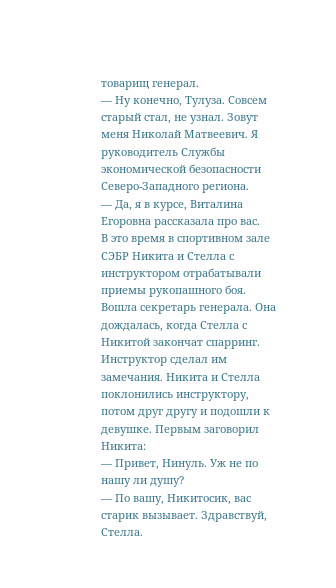товарищ генерал.
— Ну конечно, Тулуза. Совсем старый стал, не узнал. Зовут меня Николай Матвеевич. Я руководитель Службы экономической безопасности Северо-Западного региона.
— Да, я в курсе, Виталина Егоровна рассказала про вас.
В это время в спортивном зале СЭБР Никита и Стелла с инструктором отрабатывали приемы рукопашного боя. Вошла секретарь генерала. Она дождалась, когда Стелла с Никитой закончат спарринг. Инструктор сделал им замечания. Никита и Стелла поклонились инструктору, потом друг другу и подошли к девушке. Первым заговорил Никита:
— Привет, Нинуль. Уж не по нашу ли душу?
— По вашу, Никитосик, вас старик вызывает. Здравствуй, Стелла.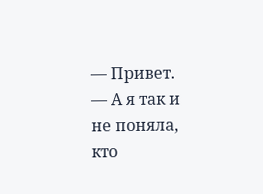— Привет.
— А я так и не поняла, кто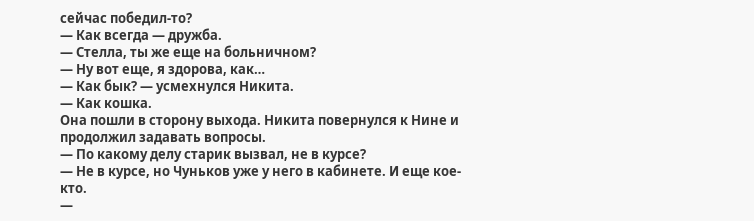сейчас победил-то?
— Как всегда — дружба.
— Стелла, ты же еще на больничном?
— Ну вот еще, я здорова, как…
— Как бык? — усмехнулся Никита.
— Как кошка.
Она пошли в сторону выхода. Никита повернулся к Нине и продолжил задавать вопросы.
— По какому делу старик вызвал, не в курсе?
— Не в курсе, но Чуньков уже у него в кабинете. И еще кое-кто.
—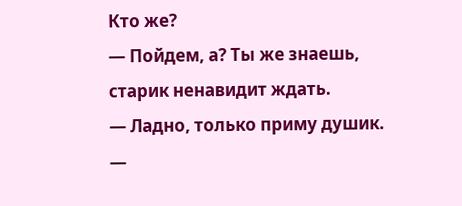Кто же?
— Пойдем, а? Ты же знаешь, старик ненавидит ждать.
— Ладно, только приму душик.
—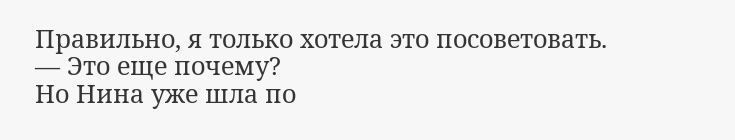Правильно, я только хотела это посоветовать.
— Это еще почему?
Но Нина уже шла по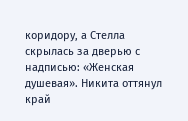коридору, а Стелла скрылась за дверью с надписью: «Женская душевая». Никита оттянул край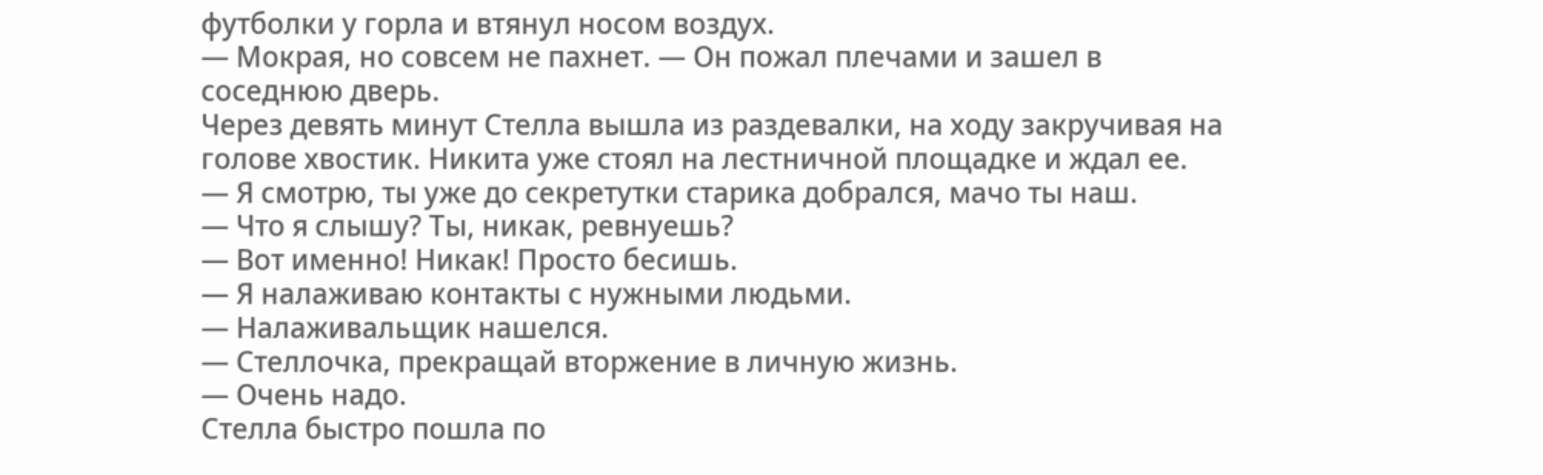футболки у горла и втянул носом воздух.
— Мокрая, но совсем не пахнет. — Он пожал плечами и зашел в соседнюю дверь.
Через девять минут Стелла вышла из раздевалки, на ходу закручивая на голове хвостик. Никита уже стоял на лестничной площадке и ждал ее.
— Я смотрю, ты уже до секретутки старика добрался, мачо ты наш.
— Что я слышу? Ты, никак, ревнуешь?
— Вот именно! Никак! Просто бесишь.
— Я налаживаю контакты с нужными людьми.
— Налаживальщик нашелся.
— Стеллочка, прекращай вторжение в личную жизнь.
— Очень надо.
Стелла быстро пошла по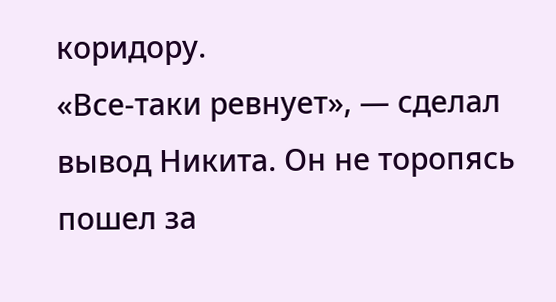коридору.
«Все-таки ревнует», — сделал вывод Никита. Он не торопясь пошел за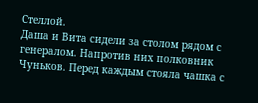Стеллой.
Даша и Вита сидели за столом рядом с генералом. Напротив них полковник Чуньков. Перед каждым стояла чашка с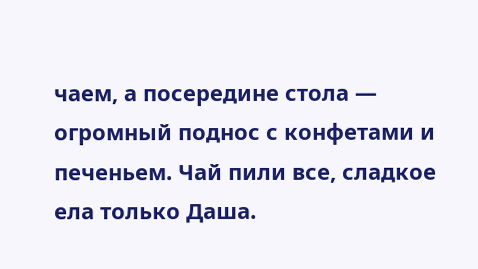чаем, а посередине стола — огромный поднос с конфетами и печеньем. Чай пили все, сладкое ела только Даша.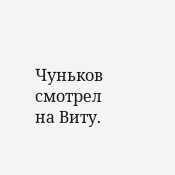Чуньков смотрел на Виту.